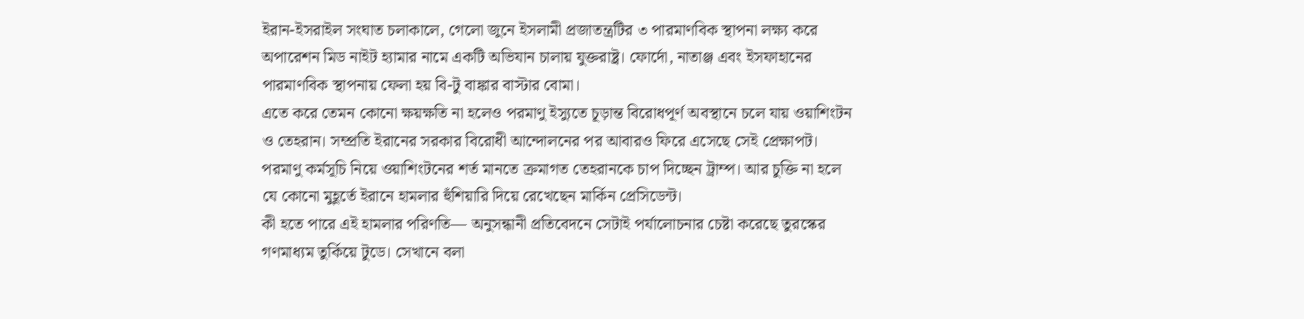ইরান-ইসরাইল সংঘাত চলাকালে, গেলো জুনে ইসলামী প্রজাতন্ত্রটির ৩ পারমাণবিক স্থাপনা লক্ষ্য করে অপারেশন মিড নাইট হ্যামার নামে একটি অভিযান চালায় যুক্তরাষ্ট্র। ফোর্দো, নাতাঞ্জ এবং ইসফাহানের পারমাণবিক স্থাপনায় ফেলা হয় বি-টু বাঙ্কার বাস্টার বোমা।
এতে করে তেমন কোনো ক্ষয়ক্ষতি না হলেও পরমাণু ইস্যুতে চূড়ান্ত বিরোধপূর্ণ অবস্থানে চলে যায় ওয়াশিংটন ও তেহরান। সম্প্রতি ইরানের সরকার বিরোধী আন্দোলনের পর আবারও ফিরে এসেছে সেই প্রেক্ষাপট। পরমাণু কর্মসূচি নিয়ে ওয়াশিংটনের শর্ত মানতে ক্রমাগত তেহরানকে চাপ দিচ্ছেন ট্রাম্প। আর চুক্তি না হলে যে কোনো মুহূর্তে ইরানে হামলার হুঁশিয়ারি দিয়ে রেখেছেন মার্কিন প্রেসিডেন্ট।
কী হতে পারে এই হামলার পরিণতি— অনুসন্ধানী প্রতিবেদনে সেটাই পর্যালোচনার চেষ্টা করেছে তুরস্কের গণমাধ্যম তুর্কিয়ে টুডে। সেখানে বলা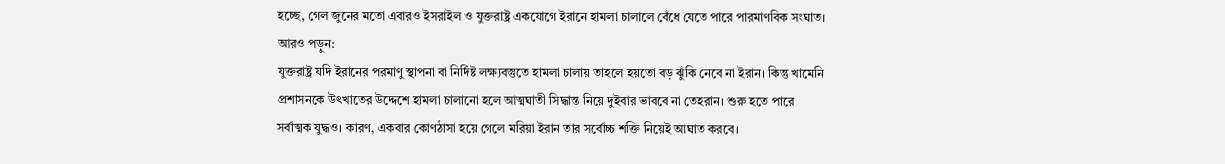হচ্ছে, গেল জুনের মতো এবারও ইসরাইল ও যুক্তরাষ্ট্র একযোগে ইরানে হামলা চালালে বেঁধে যেতে পারে পারমাণবিক সংঘাত।
আরও পড়ুন:
যুক্তরাষ্ট্র যদি ইরানের পরমাণু স্থাপনা বা নির্দিষ্ট লক্ষ্যবস্তুতে হামলা চালায় তাহলে হয়তো বড় ঝুঁকি নেবে না ইরান। কিন্তু খামেনি প্রশাসনকে উৎখাতের উদ্দেশে হামলা চালানো হলে আত্মঘাতী সিদ্ধান্ত নিয়ে দুইবার ভাববে না তেহরান। শুরু হতে পারে সর্বাত্মক যুদ্ধও। কারণ, একবার কোণঠাসা হয়ে গেলে মরিয়া ইরান তার সর্বোচ্চ শক্তি নিয়েই আঘাত করবে।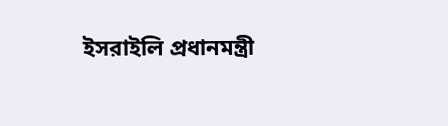ইসরাইলি প্রধানমন্ত্রী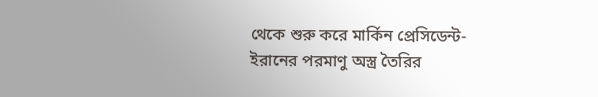থেকে শুরু করে মার্কিন প্রেসিডেন্ট-ইরানের পরমাণু অস্ত্র তৈরির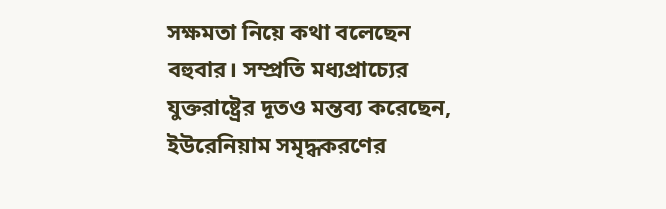সক্ষমতা নিয়ে কথা বলেছেন বহুবার। সম্প্রতি মধ্যপ্রাচ্যের যুক্তরাষ্ট্রের দূতও মন্তব্য করেছেন, ইউরেনিয়াম সমৃদ্ধকরণের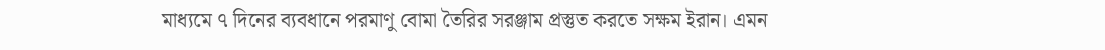মাধ্যমে ৭ দিনের ব্যবধানে পরমাণু বোমা তৈরির সরঞ্জাম প্রস্তুত করতে সক্ষম ইরান। এমন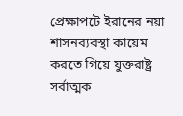প্রেক্ষাপটে ইরানের নয়া শাসনব্যবস্থা কায়েম করতে গিয়ে যুক্তরাষ্ট্র সর্বাত্মক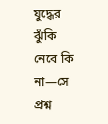যুদ্ধের ঝুঁকি নেবে কি না—সে প্রশ্ন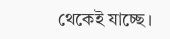থেকেই যাচ্ছে।